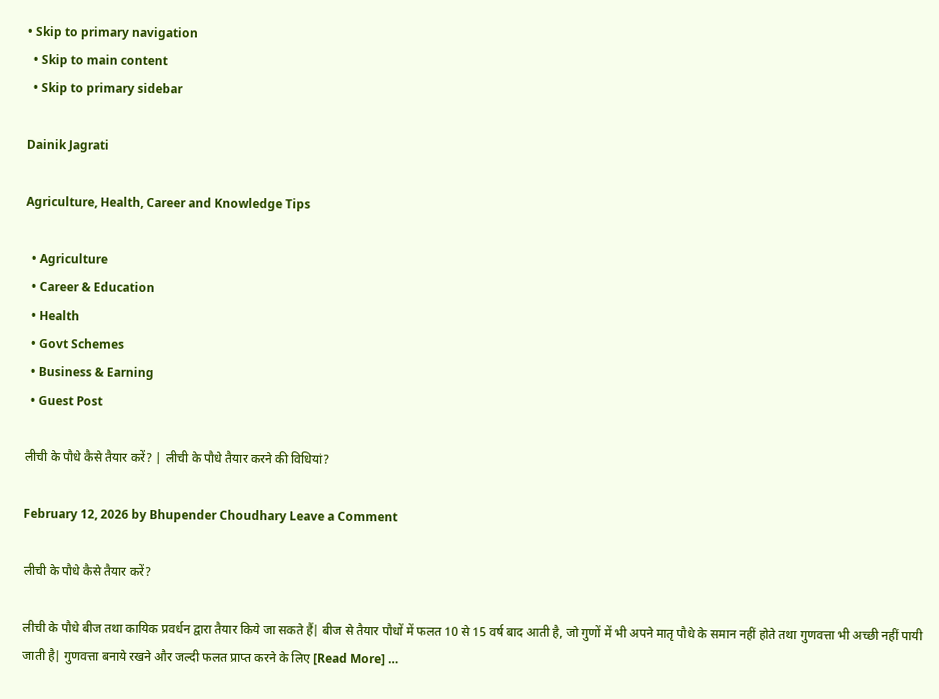• Skip to primary navigation
  • Skip to main content
  • Skip to primary sidebar

Dainik Jagrati

Agriculture, Health, Career and Knowledge Tips

  • Agriculture
  • Career & Education
  • Health
  • Govt Schemes
  • Business & Earning
  • Guest Post

लीची के पौधे कैसे तैयार करें? | लीची के पौधे तैयार करने की विधियां?

February 12, 2026 by Bhupender Choudhary Leave a Comment

लीची के पौधे कैसे तैयार करें?

लीची के पौधे बीज तथा कायिक प्रवर्धन द्वारा तैयार किये जा सकते हैं| बीज से तैयार पौधों में फलत 10 से 15 वर्ष बाद आती है, जो गुणों में भी अपने मातृ पौधे के समान नहीं होते तथा गुणवत्ता भी अच्छी नहीं पायी जाती है| गुणवत्ता बनाये रखने और जल्दी फलत प्राप्त करने के लिए [Read More] …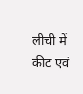लीची में कीट एवं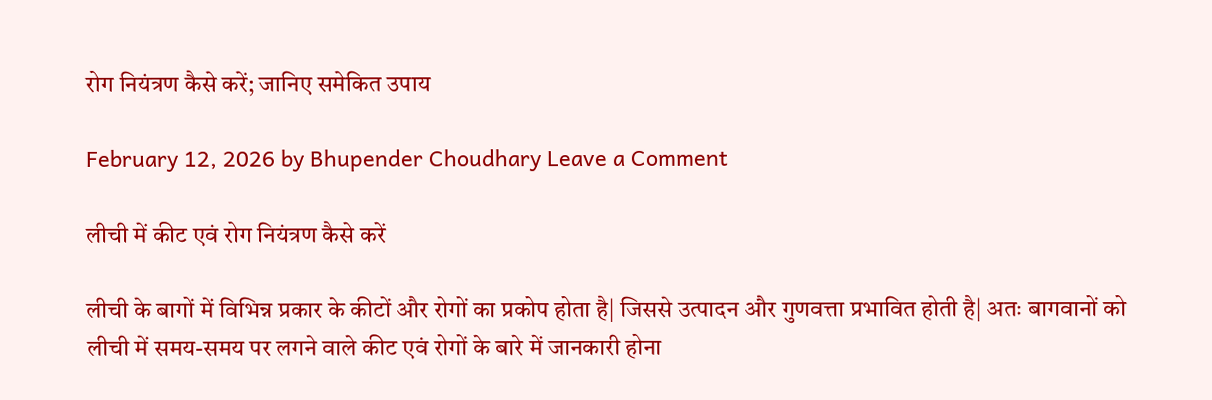रोग नियंत्रण कैसे करें; जानिए समेकित उपाय

February 12, 2026 by Bhupender Choudhary Leave a Comment

लीची में कीट एवं रोग नियंत्रण कैसे करें

लीची के बागों में विभिन्न प्रकार के कीटों और रोगों का प्रकोप होता है| जिससे उत्पादन और गुणवत्ता प्रभावित होती है| अतः बागवानों को लीची में समय-समय पर लगने वाले कीट एवं रोगों के बारे में जानकारी होना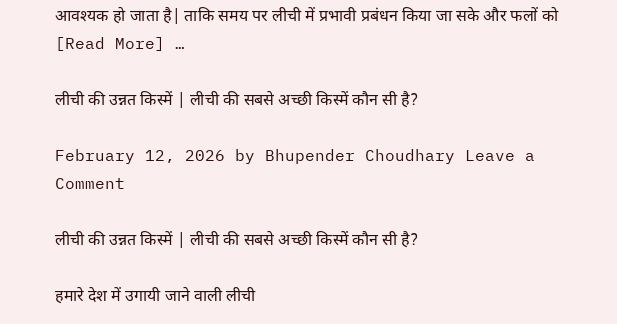आवश्यक हो जाता है| ताकि समय पर लीची में प्रभावी प्रबंधन किया जा सके और फलों को [Read More] …

लीची की उन्नत किस्में | लीची की सबसे अच्छी किस्में कौन सी है?

February 12, 2026 by Bhupender Choudhary Leave a Comment

लीची की उन्नत किस्में | लीची की सबसे अच्छी किस्में कौन सी है?

हमारे देश में उगायी जाने वाली लीची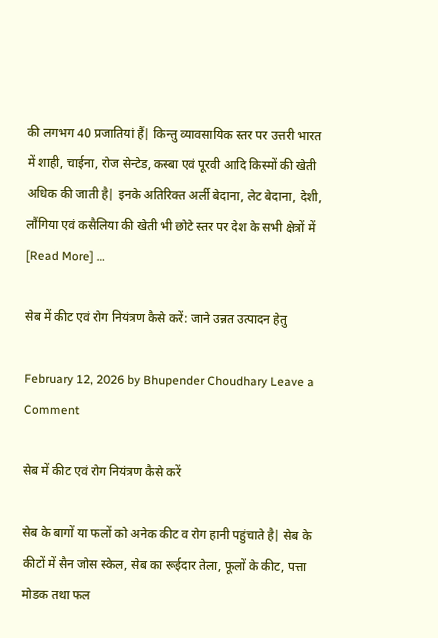की लगभग 40 प्रजातियां हैं| किन्तु व्यावसायिक स्तर पर उत्तरी भारत में शाही, चाईना, रोज सेन्टेड, कस्बा एवं पूरवी आदि किस्मों की खेती अधिक की जाती है| इनके अतिरिक्त अर्ली बेदाना, लेट बेदाना, देशी, लौंगिया एवं कसैलिया की खेती भी छोटे स्तर पर देश के सभी क्षेत्रों में [Read More] …

सेब में कीट एवं रोग नियंत्रण कैसे करें: जाने उन्नत उत्पादन हेतु

February 12, 2026 by Bhupender Choudhary Leave a Comment

सेब में कीट एवं रोग नियंत्रण कैसे करें

सेब के बागों या फलों को अनेक कीट व रोग हानी पहुंचाते है| सेब के कीटों में सैन जोस स्केल, सेब का रूईदार तेला, फूलों के कीट, पत्ता मोडक तथा फल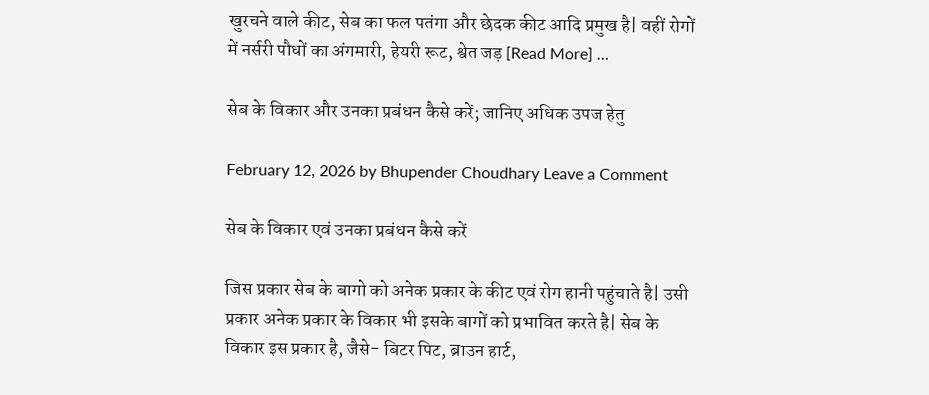खुरचने वाले कीट, सेब का फल पतंगा और छेदक कीट आदि प्रमुख है| वहीं रोगों में नर्सरी पौधों का अंगमारी, हेयरी रूट, श्वेत जड़ [Read More] …

सेब के विकार और उनका प्रबंधन कैसे करें; जानिए अधिक उपज हेतु

February 12, 2026 by Bhupender Choudhary Leave a Comment

सेब के विकार एवं उनका प्रबंधन कैसे करें

जिस प्रकार सेब के बागो को अनेक प्रकार के कीट एवं रोग हानी पहुंचाते है| उसी प्रकार अनेक प्रकार के विकार भी इसके बागों को प्रभावित करते है| सेब के विकार इस प्रकार है, जैसे- बिटर पिट, ब्राउन हार्ट,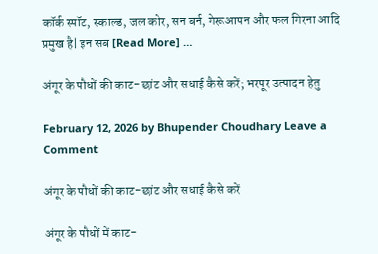कॉर्क स्पॉट, स्काल्ड, जल कोर, सन बर्न, गेरूआपन और फल गिरना आदि प्रमुख है| इन सब [Read More] …

अंगूर के पौधों की काट-छांट और सधाई कैसे करें; भरपूर उत्पादन हेतु

February 12, 2026 by Bhupender Choudhary Leave a Comment

अंगूर के पौधों की काट-छांट और सधाई कैसे करें

अंगूर के पौधों में काट-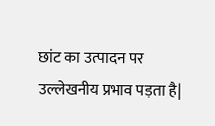छांट का उत्पादन पर उल्लेखनीय प्रभाव पड़ता है|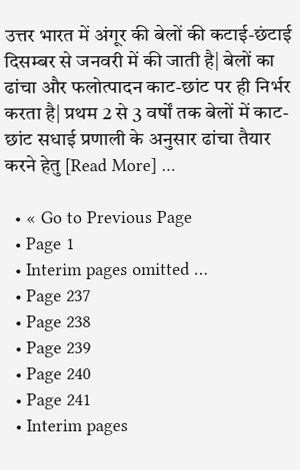उत्तर भारत में अंगूर की बेलों की कटाई-छंटाई दिसम्बर से जनवरी में की जाती है| बेलों का ढांचा और फलोत्पादन काट-छांट पर ही निर्भर करता है| प्रथम 2 से 3 वर्षों तक बेलों में काट-छांट सधाई प्रणाली के अनुसार ढांचा तैयार करने हेतु [Read More] …

  • « Go to Previous Page
  • Page 1
  • Interim pages omitted …
  • Page 237
  • Page 238
  • Page 239
  • Page 240
  • Page 241
  • Interim pages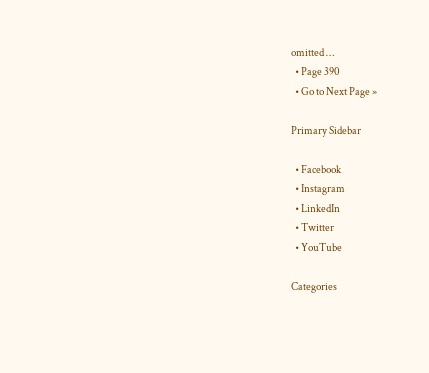omitted …
  • Page 390
  • Go to Next Page »

Primary Sidebar

  • Facebook
  • Instagram
  • LinkedIn
  • Twitter
  • YouTube

Categories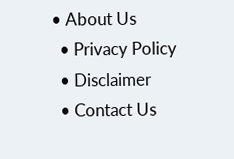• About Us
  • Privacy Policy
  • Disclaimer
  • Contact Us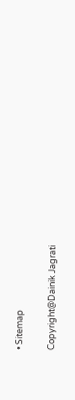• Sitemap

Copyright@Dainik Jagrati